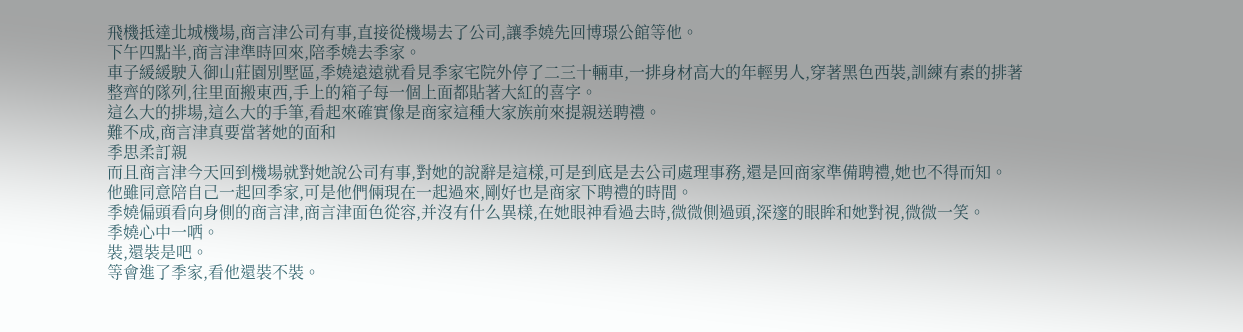飛機抵達北城機場,商言津公司有事,直接從機場去了公司,讓季嬈先回博璟公館等他。
下午四點半,商言津準時回來,陪季嬈去季家。
車子緩緩駛入御山莊園別墅區,季嬈遠遠就看見季家宅院外停了二三十輛車,一排身材高大的年輕男人,穿著黑色西裝,訓練有素的排著整齊的隊列,往里面搬東西,手上的箱子每一個上面都貼著大紅的喜字。
這么大的排場,這么大的手筆,看起來確實像是商家這種大家族前來提親送聘禮。
難不成,商言津真要當著她的面和
季思柔訂親
而且商言津今天回到機場就對她說公司有事,對她的說辭是這樣,可是到底是去公司處理事務,還是回商家準備聘禮,她也不得而知。
他雖同意陪自己一起回季家,可是他們倆現在一起過來,剛好也是商家下聘禮的時間。
季嬈偏頭看向身側的商言津,商言津面色從容,并沒有什么異樣,在她眼神看過去時,微微側過頭,深邃的眼眸和她對視,微微一笑。
季嬈心中一哂。
裝,還裝是吧。
等會進了季家,看他還裝不裝。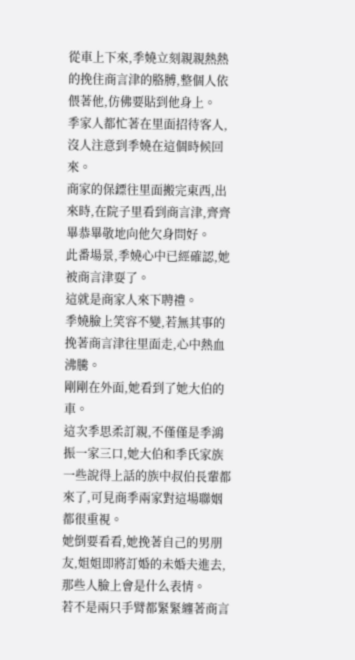從車上下來,季嬈立刻親親熱熱的挽住商言津的胳膊,整個人依偎著他,仿佛要貼到他身上。
季家人都忙著在里面招待客人,沒人注意到季嬈在這個時候回來。
商家的保鏢往里面搬完東西,出來時,在院子里看到商言津,齊齊畢恭畢敬地向他欠身問好。
此番場景,季嬈心中已經確認,她被商言津耍了。
這就是商家人來下聘禮。
季嬈臉上笑容不變,若無其事的挽著商言津往里面走,心中熱血沸騰。
剛剛在外面,她看到了她大伯的車。
這次季思柔訂親,不僅僅是季鴻振一家三口,她大伯和季氏家族一些說得上話的族中叔伯長輩都來了,可見商季兩家對這場聯姻都很重視。
她倒要看看,她挽著自己的男朋友,姐姐即將訂婚的未婚夫進去,那些人臉上會是什么表情。
若不是兩只手臂都緊緊纏著商言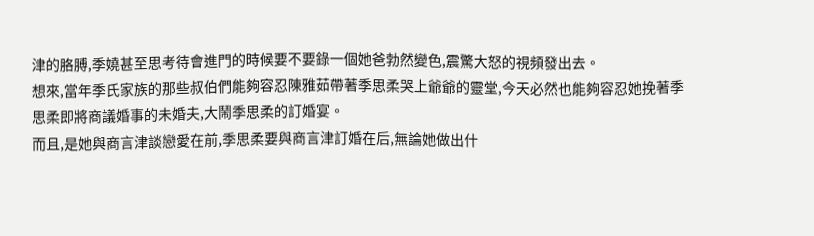津的胳膊,季嬈甚至思考待會進門的時候要不要錄一個她爸勃然變色,震驚大怒的視頻發出去。
想來,當年季氏家族的那些叔伯們能夠容忍陳雅茹帶著季思柔哭上爺爺的靈堂,今天必然也能夠容忍她挽著季思柔即將商議婚事的未婚夫,大鬧季思柔的訂婚宴。
而且,是她與商言津談戀愛在前,季思柔要與商言津訂婚在后,無論她做出什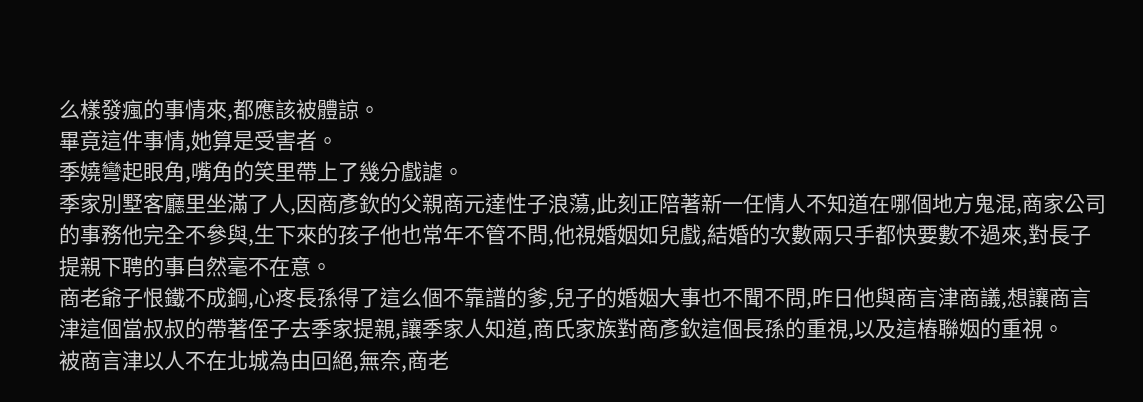么樣發瘋的事情來,都應該被體諒。
畢竟這件事情,她算是受害者。
季嬈彎起眼角,嘴角的笑里帶上了幾分戲謔。
季家別墅客廳里坐滿了人,因商彥欽的父親商元達性子浪蕩,此刻正陪著新一任情人不知道在哪個地方鬼混,商家公司的事務他完全不參與,生下來的孩子他也常年不管不問,他視婚姻如兒戲,結婚的次數兩只手都快要數不過來,對長子提親下聘的事自然毫不在意。
商老爺子恨鐵不成鋼,心疼長孫得了這么個不靠譜的爹,兒子的婚姻大事也不聞不問,昨日他與商言津商議,想讓商言津這個當叔叔的帶著侄子去季家提親,讓季家人知道,商氏家族對商彥欽這個長孫的重視,以及這樁聯姻的重視。
被商言津以人不在北城為由回絕,無奈,商老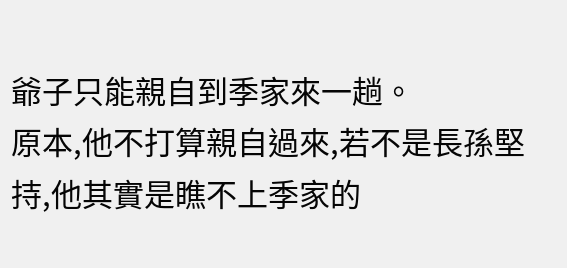爺子只能親自到季家來一趟。
原本,他不打算親自過來,若不是長孫堅持,他其實是瞧不上季家的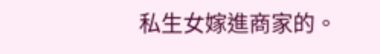私生女嫁進商家的。